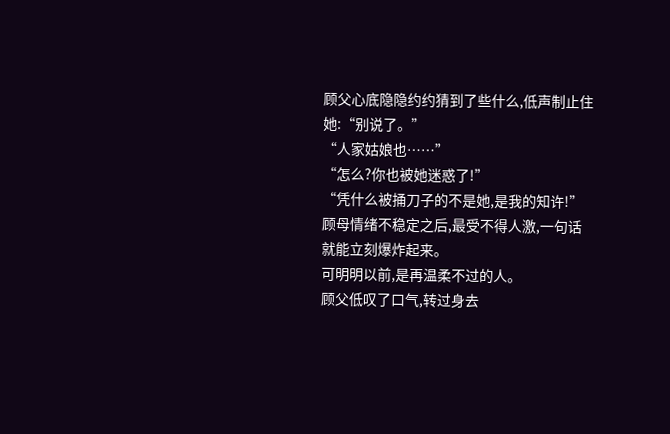顾父心底隐隐约约猜到了些什么,低声制止住她:“别说了。”
“人家姑娘也……”
“怎么?你也被她迷惑了!”
“凭什么被捅刀子的不是她,是我的知许!”
顾母情绪不稳定之后,最受不得人激,一句话就能立刻爆炸起来。
可明明以前,是再温柔不过的人。
顾父低叹了口气,转过身去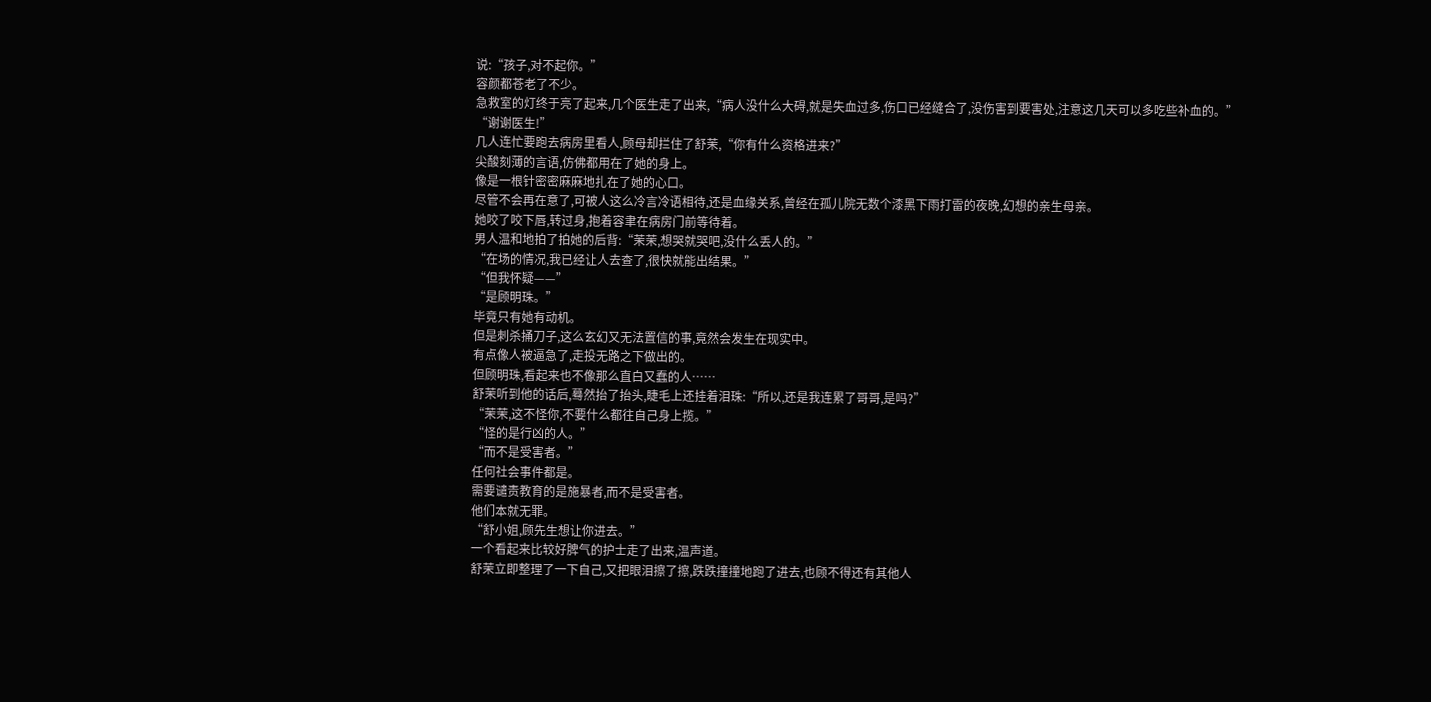说:“孩子,对不起你。”
容颜都苍老了不少。
急救室的灯终于亮了起来,几个医生走了出来,“病人没什么大碍,就是失血过多,伤口已经缝合了,没伤害到要害处,注意这几天可以多吃些补血的。”
“谢谢医生!”
几人连忙要跑去病房里看人,顾母却拦住了舒茉,“你有什么资格进来?”
尖酸刻薄的言语,仿佛都用在了她的身上。
像是一根针密密麻麻地扎在了她的心口。
尽管不会再在意了,可被人这么冷言冷语相待,还是血缘关系,曾经在孤儿院无数个漆黑下雨打雷的夜晚,幻想的亲生母亲。
她咬了咬下唇,转过身,抱着容聿在病房门前等待着。
男人温和地拍了拍她的后背:“茉茉,想哭就哭吧,没什么丢人的。”
“在场的情况,我已经让人去查了,很快就能出结果。”
“但我怀疑——”
“是顾明珠。”
毕竟只有她有动机。
但是刺杀捅刀子,这么玄幻又无法置信的事,竟然会发生在现实中。
有点像人被逼急了,走投无路之下做出的。
但顾明珠,看起来也不像那么直白又蠢的人……
舒茉听到他的话后,蓦然抬了抬头,睫毛上还挂着泪珠:“所以,还是我连累了哥哥,是吗?”
“茉茉,这不怪你,不要什么都往自己身上揽。”
“怪的是行凶的人。”
“而不是受害者。”
任何社会事件都是。
需要谴责教育的是施暴者,而不是受害者。
他们本就无罪。
“舒小姐,顾先生想让你进去。”
一个看起来比较好脾气的护士走了出来,温声道。
舒茉立即整理了一下自己,又把眼泪擦了擦,跌跌撞撞地跑了进去,也顾不得还有其他人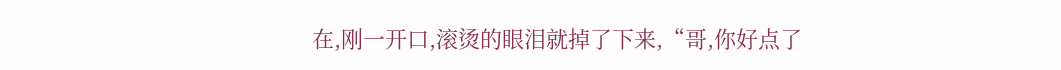在,刚一开口,滚烫的眼泪就掉了下来,“哥,你好点了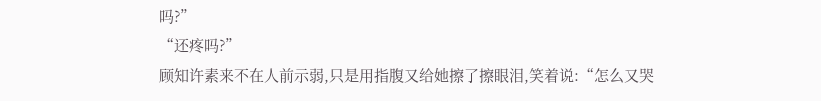吗?”
“还疼吗?”
顾知许素来不在人前示弱,只是用指腹又给她擦了擦眼泪,笑着说:“怎么又哭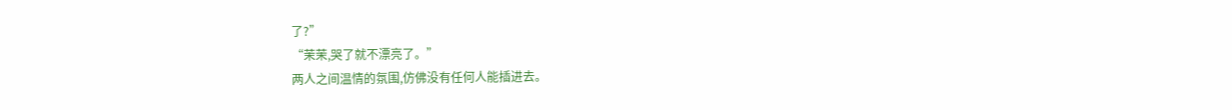了?”
“茉茉,哭了就不漂亮了。”
两人之间温情的氛围,仿佛没有任何人能插进去。